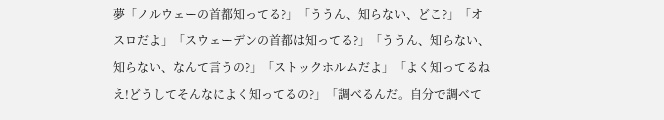夢「ノルウェーの首都知ってる?」「ううん、知らない、どこ?」「オスロだよ」「スウェーデンの首都は知ってる?」「ううん、知らない、知らない、なんて言うの?」「ストックホルムだよ」「よく知ってるねえ!どうしてそんなによく知ってるの?」「調べるんだ。自分で調べて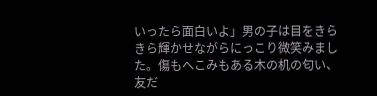いったら面白いよ」男の子は目をきらきら輝かせながらにっこり微笑みました。傷もへこみもある木の机の匂い、友だ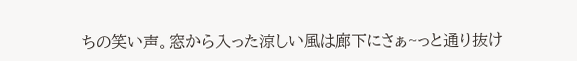ちの笑い声。窓から入った涼しい風は廊下にさぁ~っと通り抜け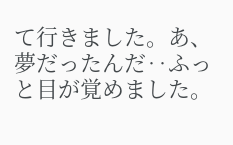て行きました。あ、夢だったんだ‥ふっと目が覚めました。